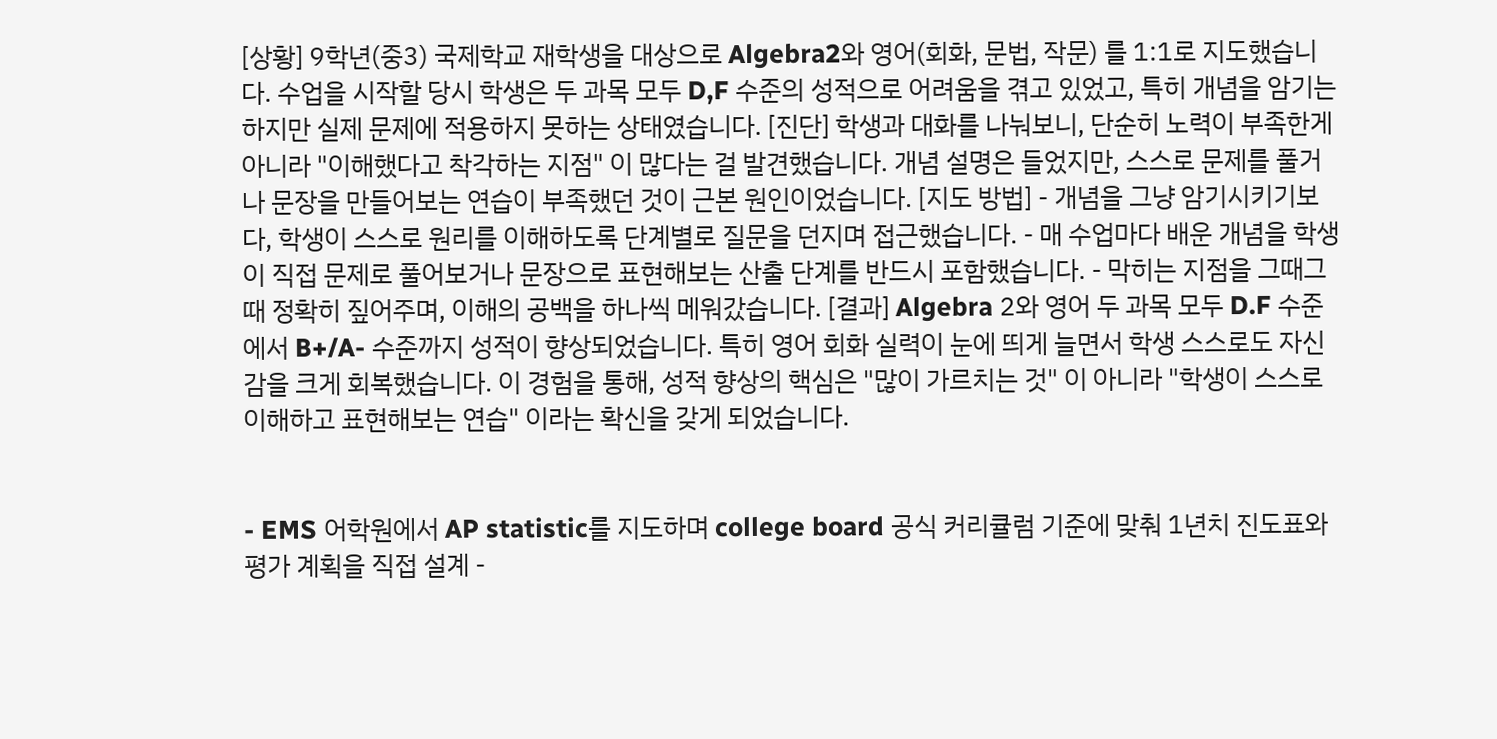[상황] 9학년(중3) 국제학교 재학생을 대상으로 Algebra2와 영어(회화, 문법, 작문) 를 1:1로 지도했습니다. 수업을 시작할 당시 학생은 두 과목 모두 D,F 수준의 성적으로 어려움을 겪고 있었고, 특히 개념을 암기는 하지만 실제 문제에 적용하지 못하는 상태였습니다. [진단] 학생과 대화를 나눠보니, 단순히 노력이 부족한게 아니라 "이해했다고 착각하는 지점" 이 많다는 걸 발견했습니다. 개념 설명은 들었지만, 스스로 문제를 풀거나 문장을 만들어보는 연습이 부족했던 것이 근본 원인이었습니다. [지도 방법] - 개념을 그냥 암기시키기보다, 학생이 스스로 원리를 이해하도록 단계별로 질문을 던지며 접근했습니다. - 매 수업마다 배운 개념을 학생이 직접 문제로 풀어보거나 문장으로 표현해보는 산출 단계를 반드시 포함했습니다. - 막히는 지점을 그때그때 정확히 짚어주며, 이해의 공백을 하나씩 메워갔습니다. [결과] Algebra 2와 영어 두 과목 모두 D.F 수준에서 B+/A- 수준까지 성적이 향상되었습니다. 특히 영어 회화 실력이 눈에 띄게 늘면서 학생 스스로도 자신감을 크게 회복했습니다. 이 경험을 통해, 성적 향상의 핵심은 "많이 가르치는 것" 이 아니라 "학생이 스스로 이해하고 표현해보는 연습" 이라는 확신을 갖게 되었습니다.


- EMS 어학원에서 AP statistic를 지도하며 college board 공식 커리큘럼 기준에 맞춰 1년치 진도표와 평가 계획을 직접 설계 -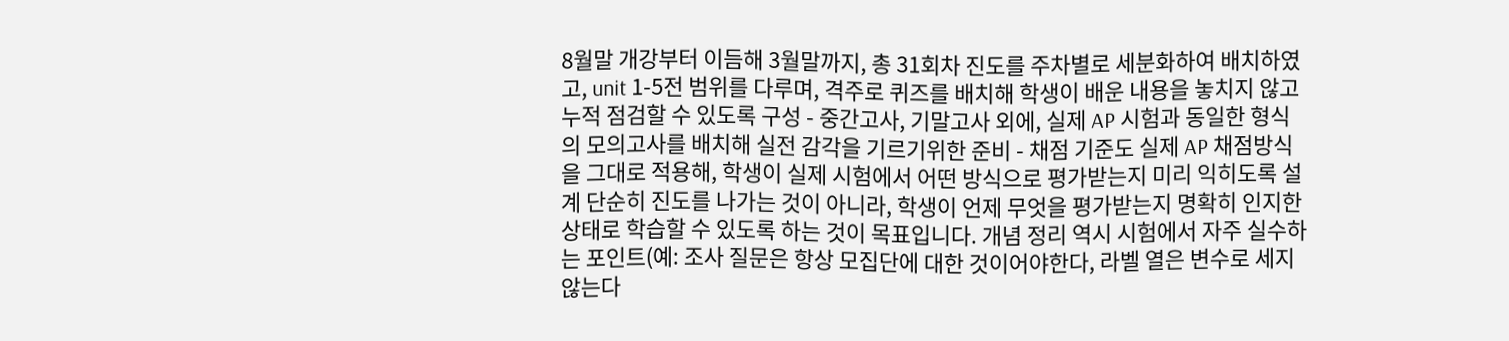8월말 개강부터 이듬해 3월말까지, 총 31회차 진도를 주차별로 세분화하여 배치하였고, unit 1-5전 범위를 다루며, 격주로 퀴즈를 배치해 학생이 배운 내용을 놓치지 않고 누적 점검할 수 있도록 구성 - 중간고사, 기말고사 외에, 실제 AP 시험과 동일한 형식의 모의고사를 배치해 실전 감각을 기르기위한 준비 - 채점 기준도 실제 AP 채점방식을 그대로 적용해, 학생이 실제 시험에서 어떤 방식으로 평가받는지 미리 익히도록 설계 단순히 진도를 나가는 것이 아니라, 학생이 언제 무엇을 평가받는지 명확히 인지한 상태로 학습할 수 있도록 하는 것이 목표입니다. 개념 정리 역시 시험에서 자주 실수하는 포인트(예: 조사 질문은 항상 모집단에 대한 것이어야한다, 라벨 열은 변수로 세지 않는다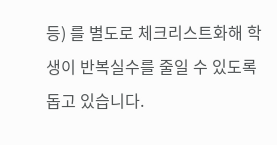등) 를 별도로 체크리스트화해 학생이 반복실수를 줄일 수 있도록 돕고 있습니다.